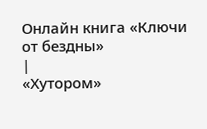Онлайн книга «Ключи от бездны»
|
«Хутором»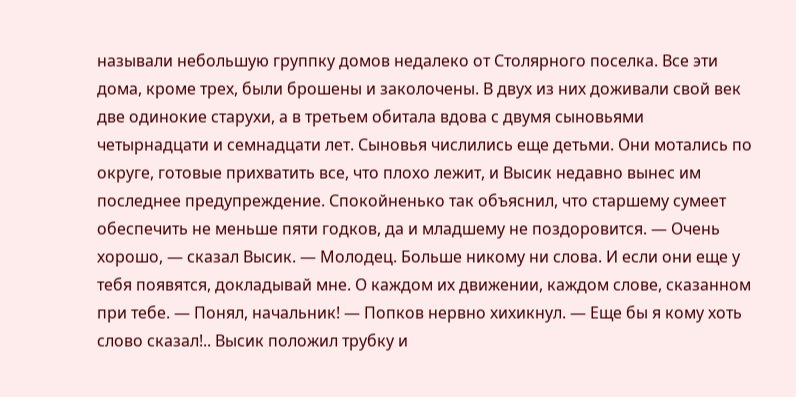называли небольшую группку домов недалеко от Столярного поселка. Все эти дома, кроме трех, были брошены и заколочены. В двух из них доживали свой век две одинокие старухи, а в третьем обитала вдова с двумя сыновьями четырнадцати и семнадцати лет. Сыновья числились еще детьми. Они мотались по округе, готовые прихватить все, что плохо лежит, и Высик недавно вынес им последнее предупреждение. Спокойненько так объяснил, что старшему сумеет обеспечить не меньше пяти годков, да и младшему не поздоровится. — Очень хорошо, — сказал Высик. — Молодец. Больше никому ни слова. И если они еще у тебя появятся, докладывай мне. О каждом их движении, каждом слове, сказанном при тебе. — Понял, начальник! — Попков нервно хихикнул. — Еще бы я кому хоть слово сказал!.. Высик положил трубку и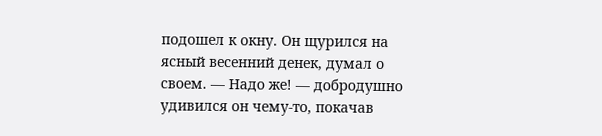подошел к окну. Он щурился на ясный весенний денек, думал о своем. — Надо же! — добродушно удивился он чему-то, покачав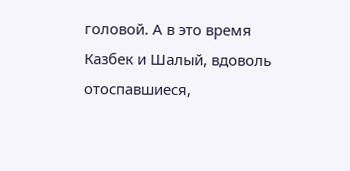головой. А в это время Казбек и Шалый, вдоволь отоспавшиеся,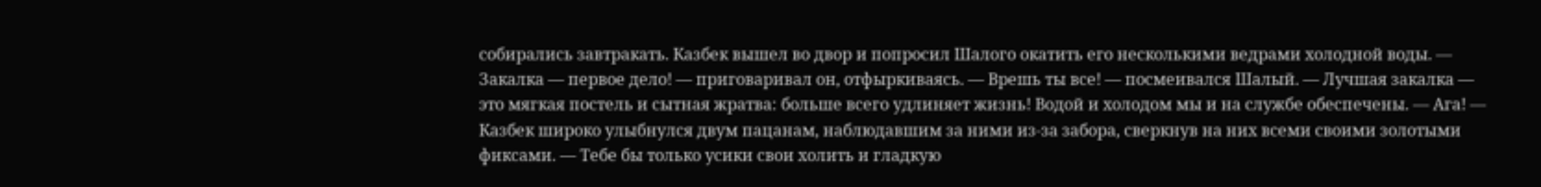собирались завтракать. Казбек вышел во двор и попросил Шалого окатить его несколькими ведрами холодной воды. — Закалка — первое дело! — приговаривал он, отфыркиваясь. — Врешь ты все! — посмеивался Шалый. — Лучшая закалка — это мягкая постель и сытная жратва: больше всего удлиняет жизнь! Водой и холодом мы и на службе обеспечены. — Ага! — Казбек широко улыбнулся двум пацанам, наблюдавшим за ними из-за забора, сверкнув на них всеми своими золотыми фиксами. — Тебе бы только усики свои холить и гладкую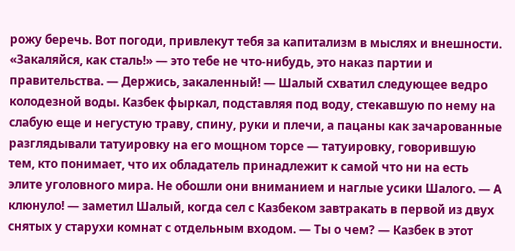рожу беречь. Вот погоди, привлекут тебя за капитализм в мыслях и внешности. «Закаляйся, как сталь!» — это тебе не что-нибудь, это наказ партии и правительства. — Держись, закаленный! — Шалый схватил следующее ведро колодезной воды. Казбек фыркал, подставляя под воду, стекавшую по нему на слабую еще и негустую траву, спину, руки и плечи, а пацаны как зачарованные разглядывали татуировку на его мощном торсе — татуировку, говорившую тем, кто понимает, что их обладатель принадлежит к самой что ни на есть элите уголовного мира. Не обошли они вниманием и наглые усики Шалого. — А клюнуло! — заметил Шалый, когда сел с Казбеком завтракать в первой из двух снятых у старухи комнат с отдельным входом. — Ты о чем? — Казбек в этот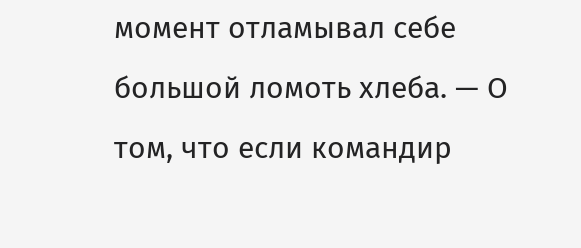момент отламывал себе большой ломоть хлеба. — О том, что если командир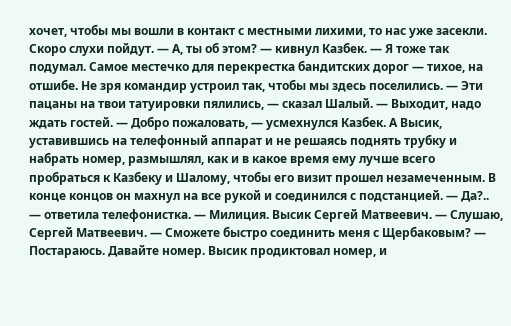хочет, чтобы мы вошли в контакт с местными лихими, то нас уже засекли. Скоро слухи пойдут. — А, ты об этом? — кивнул Казбек. — Я тоже так подумал. Самое местечко для перекрестка бандитских дорог — тихое, на отшибе. Не зря командир устроил так, чтобы мы здесь поселились. — Эти пацаны на твои татуировки пялились, — сказал Шалый. — Выходит, надо ждать гостей. — Добро пожаловать, — усмехнулся Казбек. А Высик, уставившись на телефонный аппарат и не решаясь поднять трубку и набрать номер, размышлял, как и в какое время ему лучше всего пробраться к Казбеку и Шалому, чтобы его визит прошел незамеченным. В конце концов он махнул на все рукой и соединился с подстанцией. — Да?.. — ответила телефонистка. — Милиция. Высик Сергей Матвеевич. — Слушаю, Сергей Матвеевич. — Сможете быстро соединить меня с Щербаковым? — Постараюсь. Давайте номер. Высик продиктовал номер, и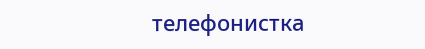телефонистка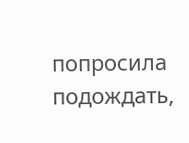попросила подождать,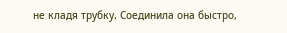не кладя трубку. Соединила она быстро,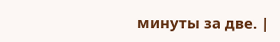минуты за две. |